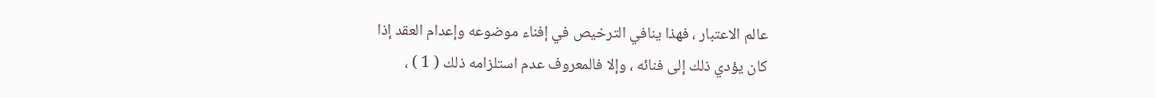عالم الاعتبار ، فهذا ينافي الترخيص في إفناء موضوعه وإعدام العقد إذا
كان يؤدي ذلك إلى فنائه ، وإلا فالمعروف عدم استلزامه ذلك ( 1 ) ،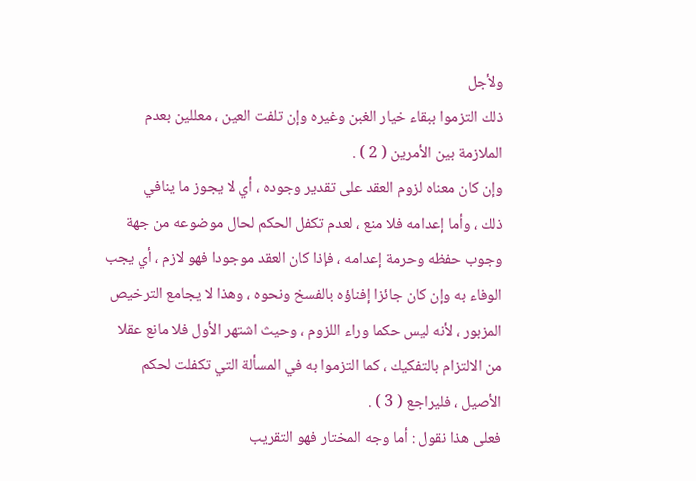ولأجل
ذلك التزموا ببقاء خيار الغبن وغيره وإن تلفت العين ، معللين بعدم
الملازمة بين الأمرين ( 2 ) .
وإن كان معناه لزوم العقد على تقدير وجوده ، أي لا يجوز ما ينافي
ذلك ، وأما إعدامه فلا منع ، لعدم تكفل الحكم لحال موضوعه من جهة
وجوب حفظه وحرمة إعدامه ، فإذا كان العقد موجودا فهو لازم ، أي يجب
الوفاء به وإن كان جائزا إفناؤه بالفسخ ونحوه ، وهذا لا يجامع الترخيص
المزبور ، لأنه ليس حكما وراء اللزوم ، وحيث اشتهر الأول فلا مانع عقلا
من الالتزام بالتفكيك ، كما التزموا به في المسألة التي تكفلت لحكم
الأصيل ، فليراجع ( 3 ) .
فعلى هذا نقول : أما وجه المختار فهو التقريب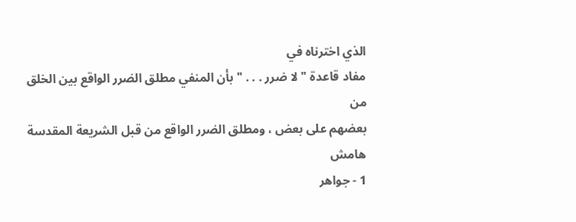الذي اخترناه في
مفاد قاعدة " لا ضرر . . . " بأن المنفي مطلق الضرر الواقع بين الخلق من
بعضهم على بعض ، ومطلق الضرر الواقع من قبل الشريعة المقدسة
هامش
1 - جواهر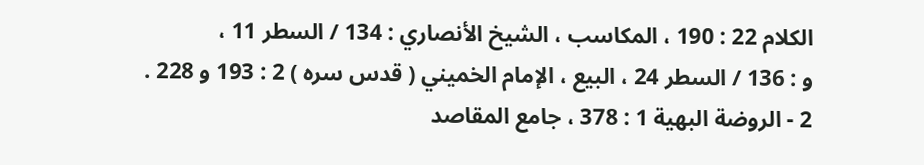الكلام 22 : 190 ، المكاسب ، الشيخ الأنصاري : 134 / السطر 11 ،
و : 136 / السطر 24 ، البيع ، الإمام الخميني ( قدس سره ) 2 : 193 و 228 .
2 - الروضة البهية 1 : 378 ، جامع المقاصد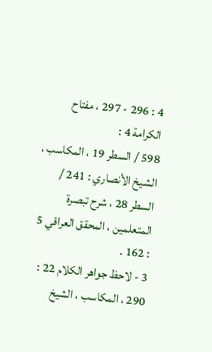4 : 296 - 297 ، مفتاح الكرامة 4 :
598 / السطر 19 ، المكاسب ، الشيخ الأنصاري : 241 / السطر 28 ، شرح تبصرة
المتعلمين ، المحقق العراقي 5 : 162 .
3 - لاحظ جواهر الكلام 22 : 290 ، المكاسب ، الشيخ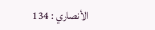الأنصاري : 134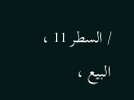/ السطر 11 ،
البيع ،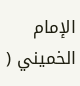الإمام الخميني (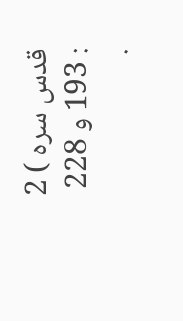قدس سره ) 2 : 193 و 228 .